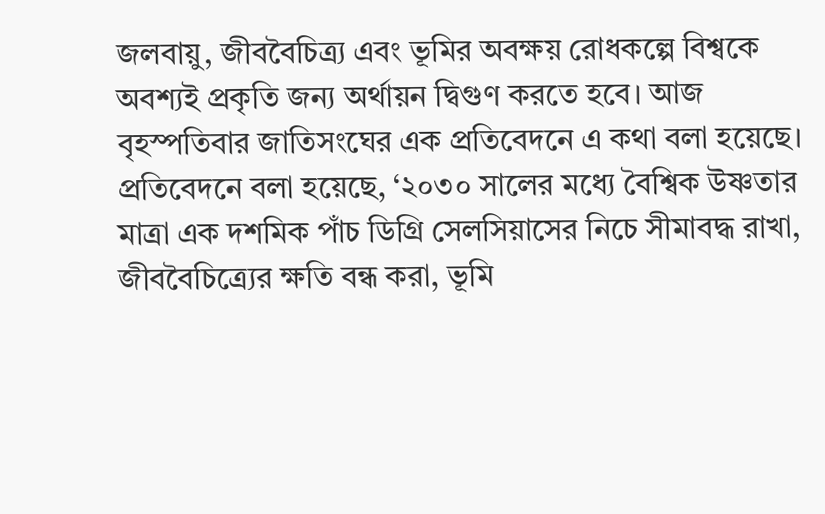জলবায়ু, জীববৈচিত্র্য এবং ভূমির অবক্ষয় রোধকল্পে বিশ্বকে অবশ্যই প্রকৃতি জন্য অর্থায়ন দ্বিগুণ করতে হবে। আজ বৃহস্পতিবার জাতিসংঘের এক প্রতিবেদনে এ কথা বলা হয়েছে।
প্রতিবেদনে বলা হয়েছে, ‘২০৩০ সালের মধ্যে বৈশ্বিক উষ্ণতার মাত্রা এক দশমিক পাঁচ ডিগ্রি সেলসিয়াসের নিচে সীমাবদ্ধ রাখা, জীববৈচিত্র্যের ক্ষতি বন্ধ করা, ভূমি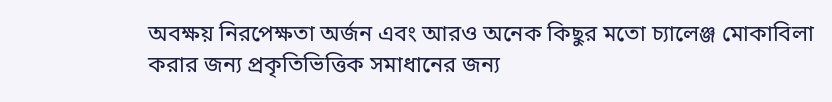অবক্ষয় নিরপেক্ষতা অর্জন এবং আরও অনেক কিছুর মতো চ্যালেঞ্জ মোকাবিলা করার জন্য প্রকৃতিভিত্তিক সমাধানের জন্য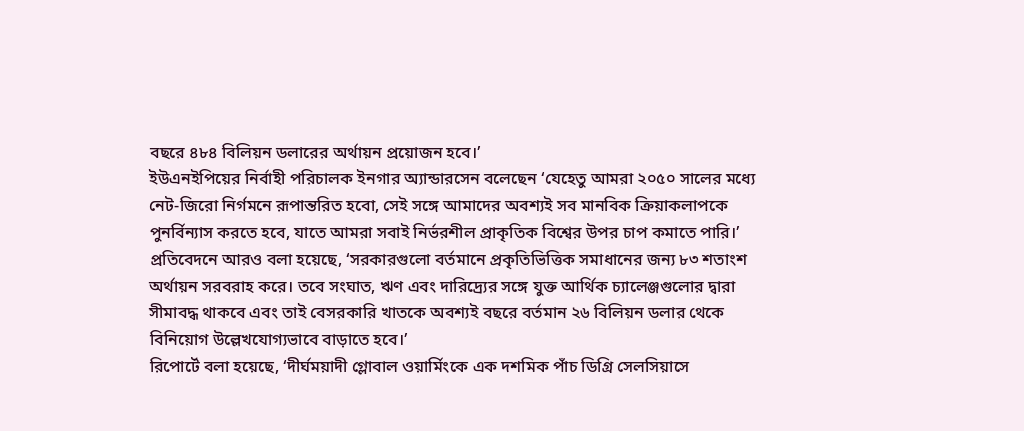বছরে ৪৮৪ বিলিয়ন ডলারের অর্থায়ন প্রয়োজন হবে।’
ইউএনইপিয়ের নির্বাহী পরিচালক ইনগার অ্যান্ডারসেন বলেছেন ‘যেহেতু আমরা ২০৫০ সালের মধ্যে নেট-জিরো নির্গমনে রূপান্তরিত হবো, সেই সঙ্গে আমাদের অবশ্যই সব মানবিক ক্রিয়াকলাপকে পুনর্বিন্যাস করতে হবে, যাতে আমরা সবাই নির্ভরশীল প্রাকৃতিক বিশ্বের উপর চাপ কমাতে পারি।’
প্রতিবেদনে আরও বলা হয়েছে, ‘সরকারগুলো বর্তমানে প্রকৃতিভিত্তিক সমাধানের জন্য ৮৩ শতাংশ অর্থায়ন সরবরাহ করে। তবে সংঘাত, ঋণ এবং দারিদ্র্যের সঙ্গে যুক্ত আর্থিক চ্যালেঞ্জগুলোর দ্বারা সীমাবদ্ধ থাকবে এবং তাই বেসরকারি খাতকে অবশ্যই বছরে বর্তমান ২৬ বিলিয়ন ডলার থেকে বিনিয়োগ উল্লেখযোগ্যভাবে বাড়াতে হবে।’
রিপোর্টে বলা হয়েছে, ‘দীর্ঘময়াদী গ্লোবাল ওয়ার্মিংকে এক দশমিক পাঁচ ডিগ্রি সেলসিয়াসে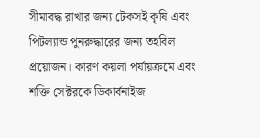সীমাবদ্ধ রাখার জন্য টেকসই কৃষি এবং পিটল্যান্ড পুনরুদ্ধারের জন্য তহবিল প্রয়োজন। কারণ কয়লা পর্যায়ক্রমে এবং শক্তি সেক্টরকে ডিকার্বনাইজ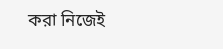করা নিজেই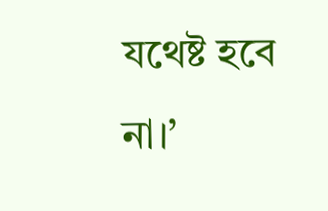যথেষ্ট হবে না।’